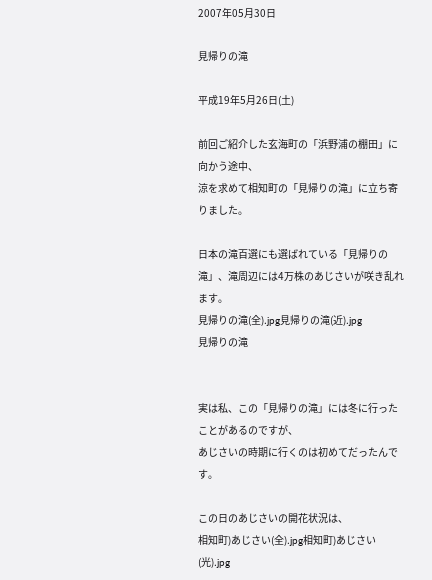2007年05月30日

見帰りの滝

平成19年5月26日(土)

前回ご紹介した玄海町の「浜野浦の棚田」に向かう途中、
涼を求めて相知町の「見帰りの滝」に立ち寄りました。

日本の滝百選にも選ばれている「見帰りの滝」、滝周辺には4万株のあじさいが咲き乱れます。
見帰りの滝(全).jpg見帰りの滝(近).jpg
見帰りの滝


実は私、この「見帰りの滝」には冬に行ったことがあるのですが、
あじさいの時期に行くのは初めてだったんです。

この日のあじさいの開花状況は、
相知町)あじさい(全).jpg相知町)あじさい(光).jpg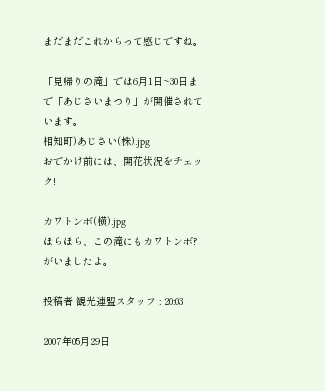まだまだこれからって感じですね。

「見帰りの滝」では6月1日~30日まで「あじさいまつり」が開催されています。
相知町)あじさい(株).jpg
おでかけ前には、開花状況をチェック!

カワトンボ(横).jpg
ほらほら、この滝にもカワトンボ?がいましたよ。

投稿者 観光連盟スタッフ : 20:03

2007年05月29日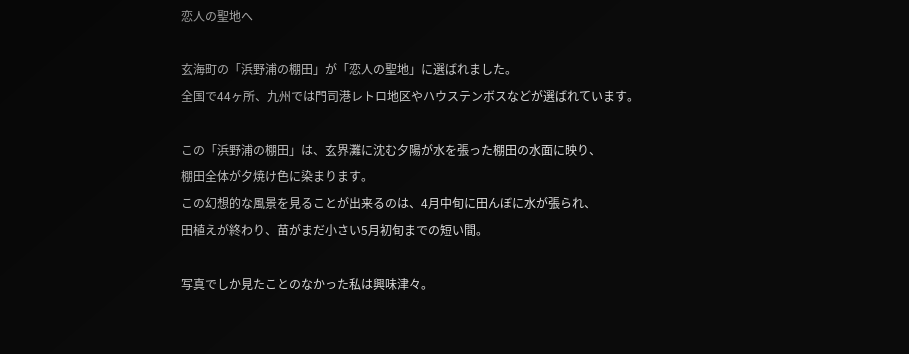恋人の聖地へ

玄海町の「浜野浦の棚田」が「恋人の聖地」に選ばれました。
全国で44ヶ所、九州では門司港レトロ地区やハウステンボスなどが選ばれています。

この「浜野浦の棚田」は、玄界灘に沈む夕陽が水を張った棚田の水面に映り、
棚田全体が夕焼け色に染まります。
この幻想的な風景を見ることが出来るのは、4月中旬に田んぼに水が張られ、
田植えが終わり、苗がまだ小さい5月初旬までの短い間。

写真でしか見たことのなかった私は興味津々。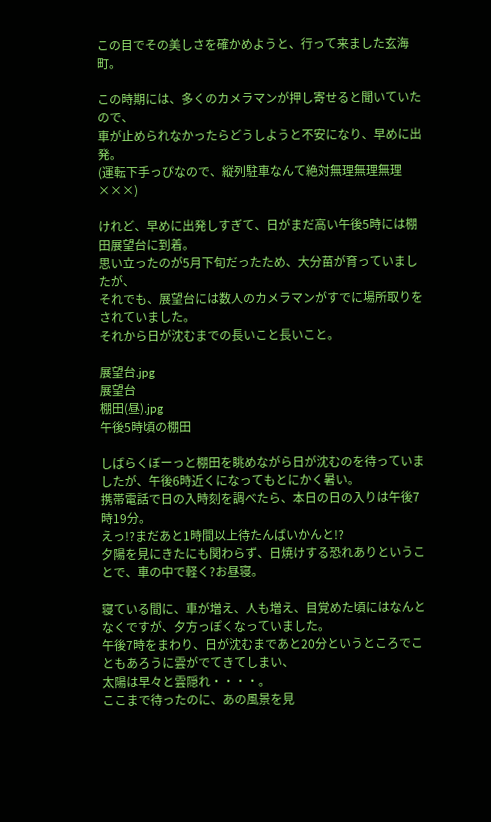この目でその美しさを確かめようと、行って来ました玄海町。

この時期には、多くのカメラマンが押し寄せると聞いていたので、
車が止められなかったらどうしようと不安になり、早めに出発。
(運転下手っぴなので、縦列駐車なんて絶対無理無理無理×××)

けれど、早めに出発しすぎて、日がまだ高い午後5時には棚田展望台に到着。
思い立ったのが5月下旬だったため、大分苗が育っていましたが、
それでも、展望台には数人のカメラマンがすでに場所取りをされていました。
それから日が沈むまでの長いこと長いこと。

展望台.jpg
展望台
棚田(昼).jpg
午後5時頃の棚田

しばらくぼーっと棚田を眺めながら日が沈むのを待っていましたが、午後6時近くになってもとにかく暑い。
携帯電話で日の入時刻を調べたら、本日の日の入りは午後7時19分。
えっ!?まだあと1時間以上待たんばいかんと!?
夕陽を見にきたにも関わらず、日焼けする恐れありということで、車の中で軽く?お昼寝。

寝ている間に、車が増え、人も増え、目覚めた頃にはなんとなくですが、夕方っぽくなっていました。
午後7時をまわり、日が沈むまであと20分というところでこともあろうに雲がでてきてしまい、
太陽は早々と雲隠れ・・・・。
ここまで待ったのに、あの風景を見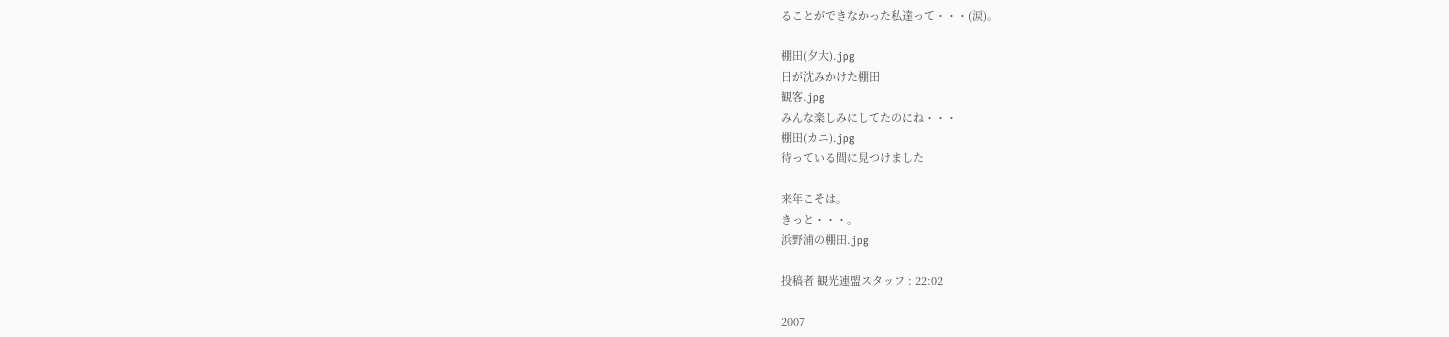ることができなかった私達って・・・(涙)。

棚田(夕大).jpg
日が沈みかけた棚田
観客.jpg
みんな楽しみにしてたのにね・・・
棚田(カニ).jpg
待っている間に見つけました

来年こそは。
きっと・・・。
浜野浦の棚田.jpg

投稿者 観光連盟スタッフ : 22:02

2007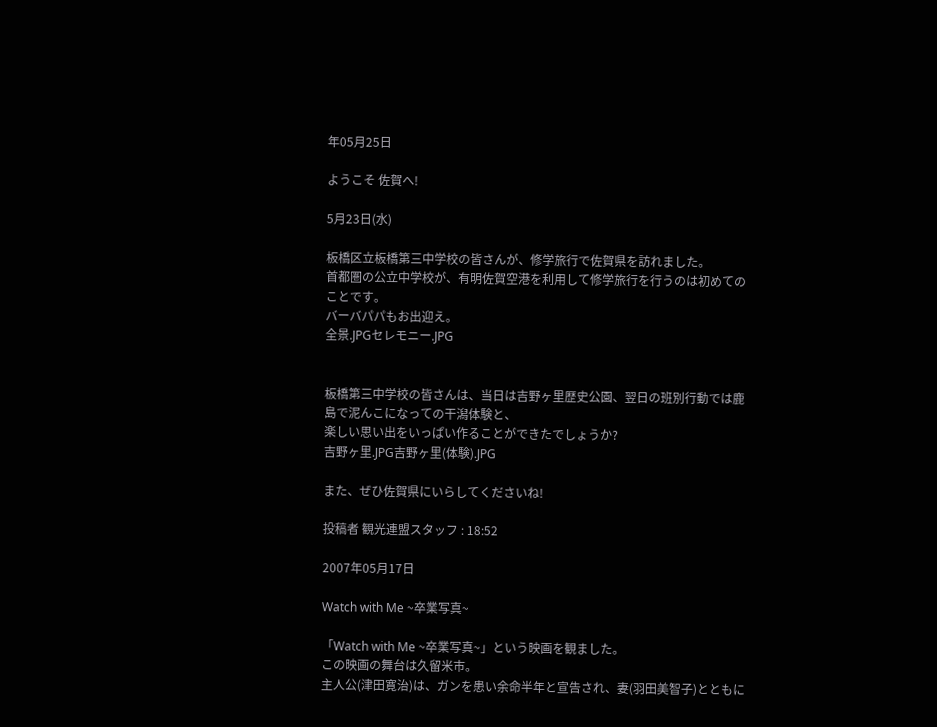年05月25日

ようこそ 佐賀へ!

5月23日(水)

板橋区立板橋第三中学校の皆さんが、修学旅行で佐賀県を訪れました。
首都圏の公立中学校が、有明佐賀空港を利用して修学旅行を行うのは初めてのことです。
バーバパパもお出迎え。
全景.JPGセレモニー.JPG


板橋第三中学校の皆さんは、当日は吉野ヶ里歴史公園、翌日の班別行動では鹿島で泥んこになっての干潟体験と、
楽しい思い出をいっぱい作ることができたでしょうか?
吉野ヶ里.JPG吉野ヶ里(体験).JPG

また、ぜひ佐賀県にいらしてくださいね!

投稿者 観光連盟スタッフ : 18:52

2007年05月17日

Watch with Me ~卒業写真~

「Watch with Me ~卒業写真~」という映画を観ました。
この映画の舞台は久留米市。
主人公(津田寛治)は、ガンを患い余命半年と宣告され、妻(羽田美智子)とともに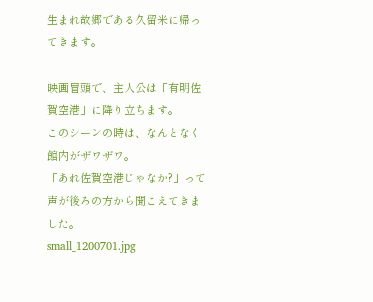生まれ故郷である久留米に帰ってきます。

映画冒頭で、主人公は「有明佐賀空港」に降り立ちます。
このシーンの時は、なんとなく館内がザワザワ。
「あれ佐賀空港じゃなか?」って声が後ろの方から聞こえてきました。
small_1200701.jpg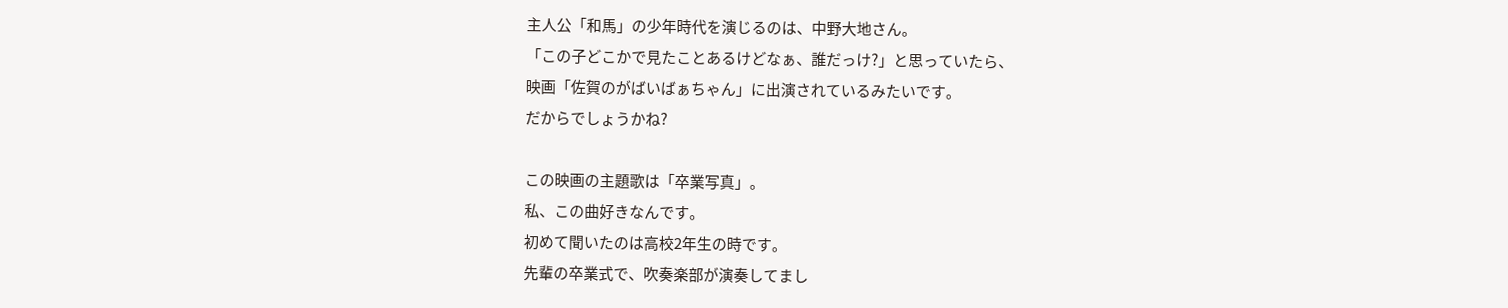主人公「和馬」の少年時代を演じるのは、中野大地さん。
「この子どこかで見たことあるけどなぁ、誰だっけ?」と思っていたら、
映画「佐賀のがばいばぁちゃん」に出演されているみたいです。
だからでしょうかね?

この映画の主題歌は「卒業写真」。
私、この曲好きなんです。
初めて聞いたのは高校2年生の時です。
先輩の卒業式で、吹奏楽部が演奏してまし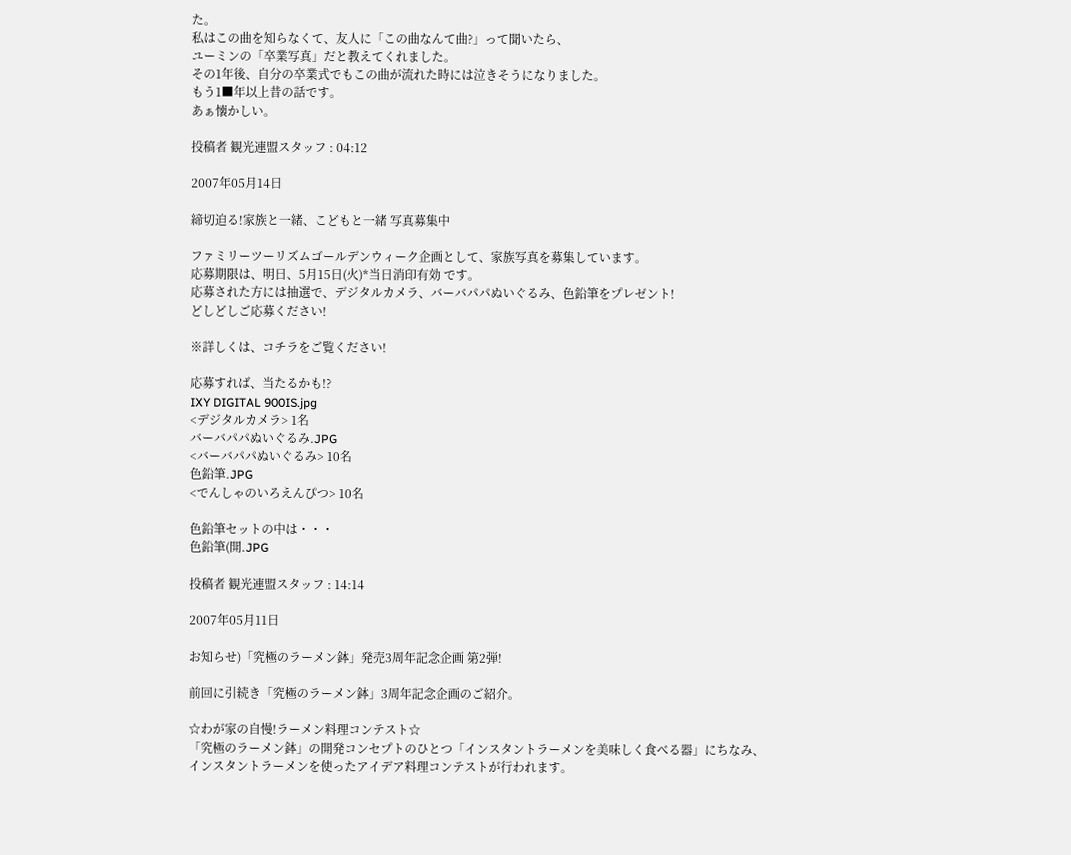た。
私はこの曲を知らなくて、友人に「この曲なんて曲?」って聞いたら、
ユーミンの「卒業写真」だと教えてくれました。
その1年後、自分の卒業式でもこの曲が流れた時には泣きそうになりました。
もう1■年以上昔の話です。
あぁ懐かしい。

投稿者 観光連盟スタッフ : 04:12

2007年05月14日

締切迫る!家族と一緒、こどもと一緒 写真募集中

ファミリーツーリズムゴールデンウィーク企画として、家族写真を募集しています。
応募期限は、明日、5月15日(火)*当日消印有効 です。
応募された方には抽選で、デジタルカメラ、バーバパパぬいぐるみ、色鉛筆をプレゼント!
どしどしご応募ください!

※詳しくは、コチラをご覧ください!

応募すれば、当たるかも!?
IXY DIGITAL 900IS.jpg
<デジタルカメラ> 1名
バーバパパぬいぐるみ.JPG
<バーバパパぬいぐるみ> 10名
色鉛筆.JPG
<でんしゃのいろえんぴつ> 10名

色鉛筆セットの中は・・・
色鉛筆(開.JPG

投稿者 観光連盟スタッフ : 14:14

2007年05月11日

お知らせ)「究極のラーメン鉢」発売3周年記念企画 第2弾!

前回に引続き「究極のラーメン鉢」3周年記念企画のご紹介。

☆わが家の自慢!ラーメン料理コンテスト☆
「究極のラーメン鉢」の開発コンセプトのひとつ「インスタントラーメンを美味しく食べる器」にちなみ、
インスタントラーメンを使ったアイデア料理コンテストが行われます。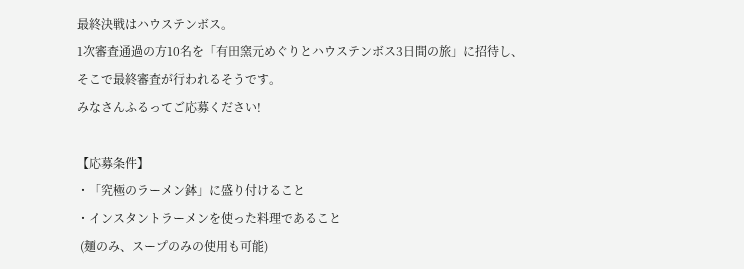最終決戦はハウステンボス。
1次審査通過の方10名を「有田窯元めぐりとハウステンボス3日間の旅」に招待し、
そこで最終審査が行われるそうです。
みなさんふるってご応募ください!

【応募条件】
・「究極のラーメン鉢」に盛り付けること
・インスタントラーメンを使った料理であること
 (麺のみ、スープのみの使用も可能)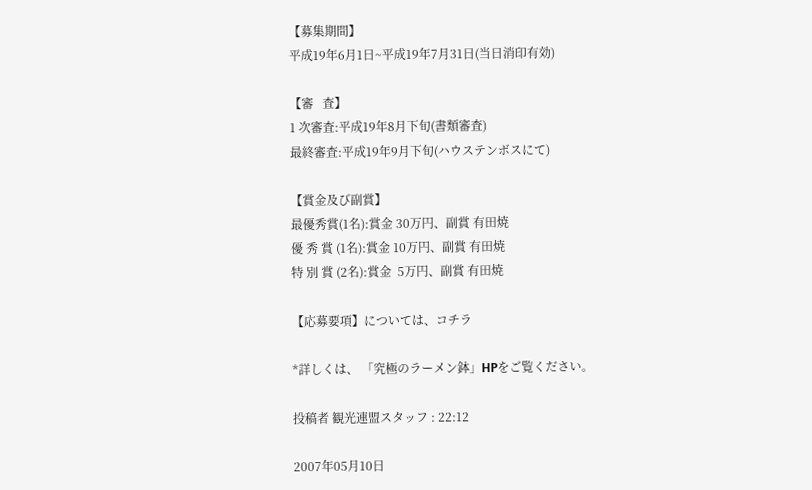【募集期間】
平成19年6月1日~平成19年7月31日(当日消印有効)

【審   査】
1 次審査:平成19年8月下旬(書類審査)
最終審査:平成19年9月下旬(ハウステンボスにて)

【賞金及び副賞】
最優秀賞(1名):賞金 30万円、副賞 有田焼
優 秀 賞 (1名):賞金 10万円、副賞 有田焼
特 別 賞 (2名):賞金  5万円、副賞 有田焼

【応募要項】については、コチラ

*詳しくは、 「究極のラーメン鉢」HPをご覧ください。

投稿者 観光連盟スタッフ : 22:12

2007年05月10日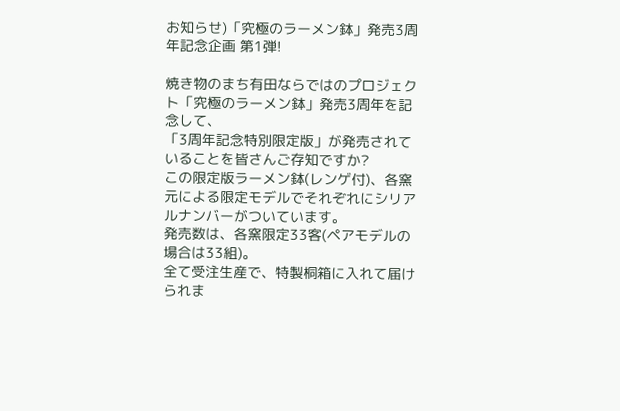お知らせ)「究極のラーメン鉢」発売3周年記念企画 第1弾!

焼き物のまち有田ならではのプロジェクト「究極のラーメン鉢」発売3周年を記念して、
「3周年記念特別限定版」が発売されていることを皆さんご存知ですか?
この限定版ラーメン鉢(レンゲ付)、各窯元による限定モデルでそれぞれにシリアルナンバーがついています。
発売数は、各窯限定33客(ペアモデルの場合は33組)。
全て受注生産で、特製桐箱に入れて届けられま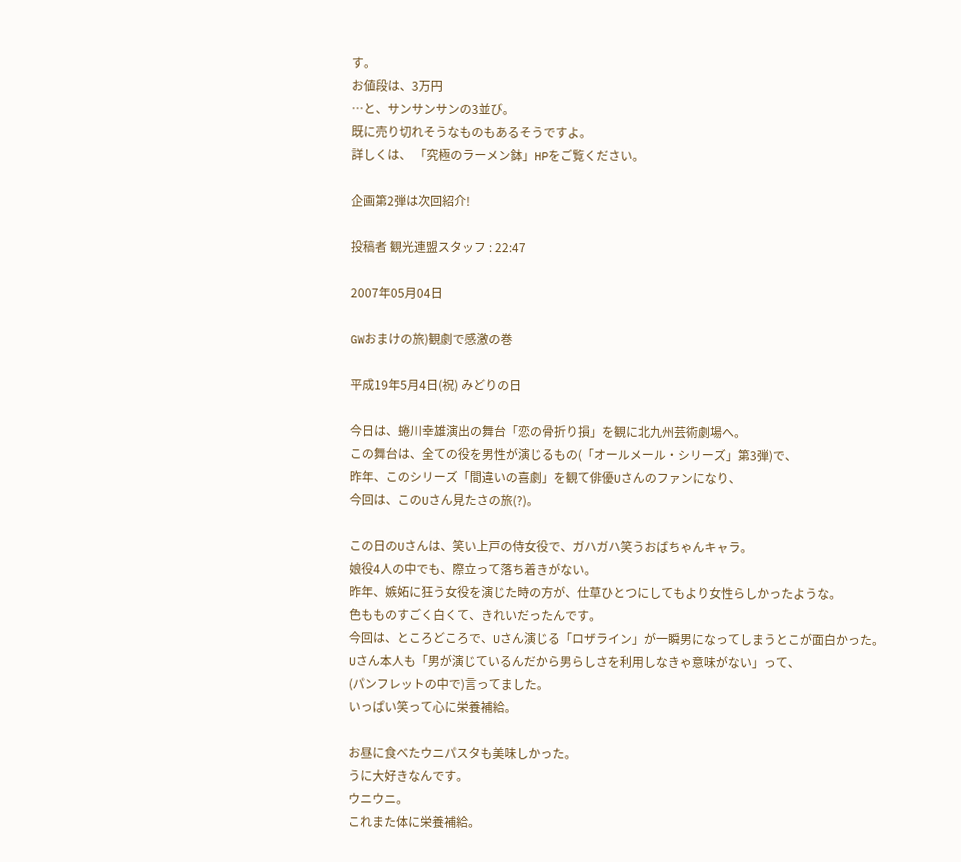す。
お値段は、3万円
…と、サンサンサンの3並び。
既に売り切れそうなものもあるそうですよ。
詳しくは、 「究極のラーメン鉢」HPをご覧ください。

企画第2弾は次回紹介!

投稿者 観光連盟スタッフ : 22:47

2007年05月04日

GWおまけの旅)観劇で感激の巻

平成19年5月4日(祝) みどりの日

今日は、蜷川幸雄演出の舞台「恋の骨折り損」を観に北九州芸術劇場へ。
この舞台は、全ての役を男性が演じるもの(「オールメール・シリーズ」第3弾)で、
昨年、このシリーズ「間違いの喜劇」を観て俳優Uさんのファンになり、
今回は、このUさん見たさの旅(?)。

この日のUさんは、笑い上戸の侍女役で、ガハガハ笑うおばちゃんキャラ。
娘役4人の中でも、際立って落ち着きがない。
昨年、嫉妬に狂う女役を演じた時の方が、仕草ひとつにしてもより女性らしかったような。
色もものすごく白くて、きれいだったんです。
今回は、ところどころで、Uさん演じる「ロザライン」が一瞬男になってしまうとこが面白かった。
Uさん本人も「男が演じているんだから男らしさを利用しなきゃ意味がない」って、
(パンフレットの中で)言ってました。
いっぱい笑って心に栄養補給。

お昼に食べたウニパスタも美味しかった。
うに大好きなんです。
ウニウニ。
これまた体に栄養補給。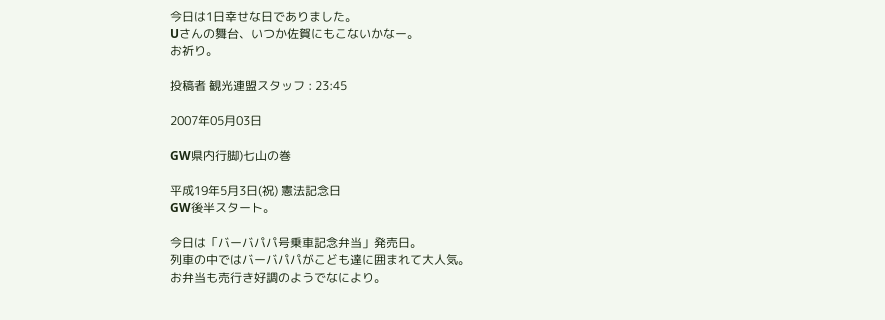今日は1日幸せな日でありました。
Uさんの舞台、いつか佐賀にもこないかなー。
お祈り。

投稿者 観光連盟スタッフ : 23:45

2007年05月03日

GW県内行脚)七山の巻

平成19年5月3日(祝) 憲法記念日
GW後半スタート。

今日は「バーバパパ号乗車記念弁当」発売日。
列車の中ではバーバパパがこども達に囲まれて大人気。
お弁当も売行き好調のようでなにより。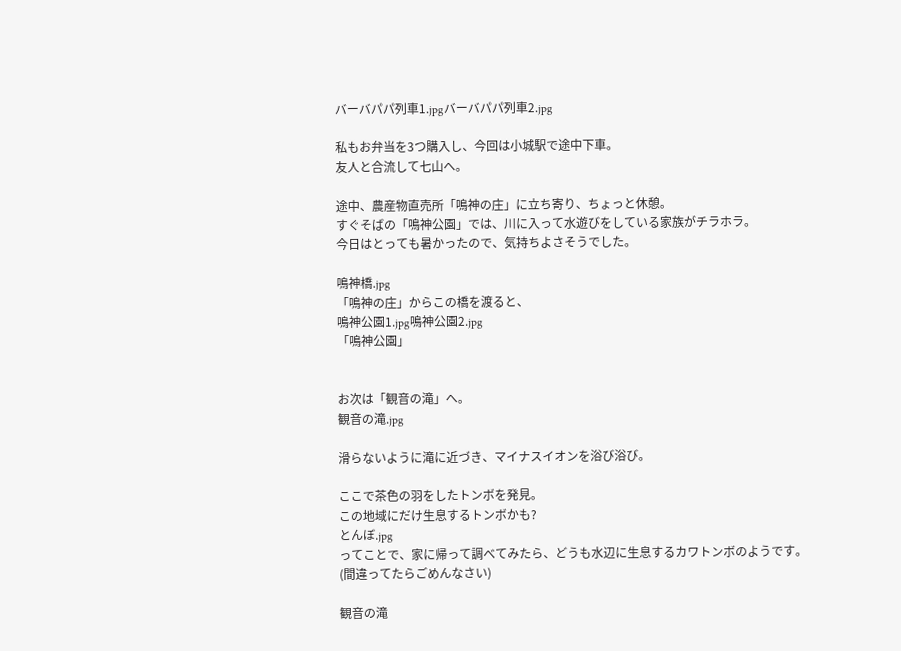バーバパパ列車1.jpgバーバパパ列車2.jpg

私もお弁当を3つ購入し、今回は小城駅で途中下車。
友人と合流して七山へ。

途中、農産物直売所「鳴神の庄」に立ち寄り、ちょっと休憩。
すぐそばの「鳴神公園」では、川に入って水遊びをしている家族がチラホラ。
今日はとっても暑かったので、気持ちよさそうでした。

鳴神橋.jpg
「鳴神の庄」からこの橋を渡ると、
鳴神公園1.jpg鳴神公園2.jpg
「鳴神公園」


お次は「観音の滝」へ。
観音の滝.jpg

滑らないように滝に近づき、マイナスイオンを浴び浴び。

ここで茶色の羽をしたトンボを発見。
この地域にだけ生息するトンボかも?
とんぼ.jpg
ってことで、家に帰って調べてみたら、どうも水辺に生息するカワトンボのようです。
(間違ってたらごめんなさい)

観音の滝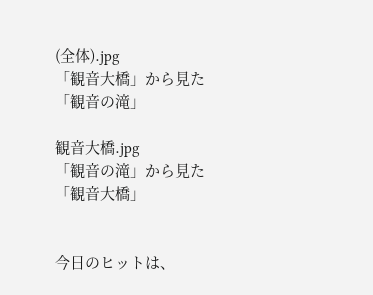(全体).jpg
「観音大橋」から見た「観音の滝」

観音大橋.jpg
「観音の滝」から見た「観音大橋」


今日のヒットは、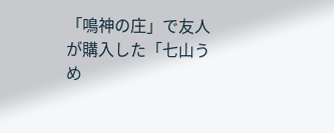「鳴神の庄」で友人が購入した「七山うめ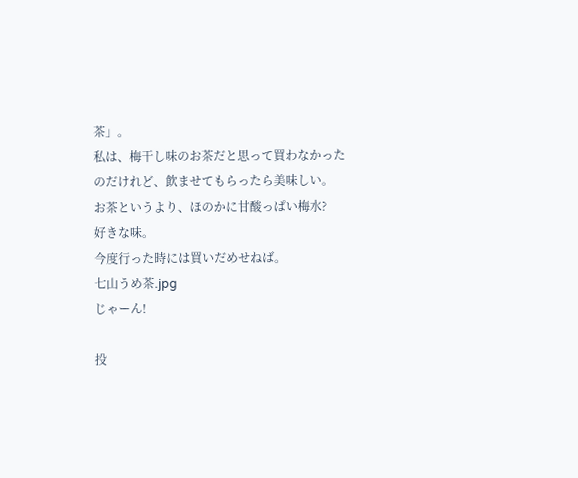茶」。
私は、梅干し味のお茶だと思って買わなかったのだけれど、飲ませてもらったら美味しい。
お茶というより、ほのかに甘酸っぱい梅水?
好きな味。
今度行った時には買いだめせねば。
七山うめ茶.jpg
じゃーん!

投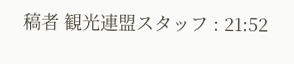稿者 観光連盟スタッフ : 21:52